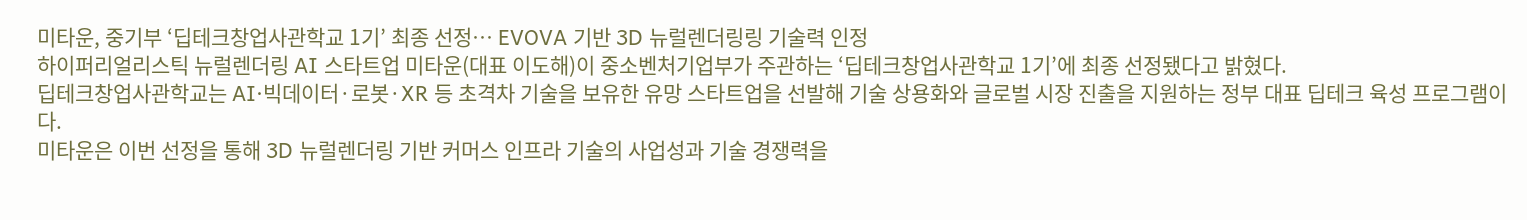미타운, 중기부 ‘딥테크창업사관학교 1기’ 최종 선정… EVOVA 기반 3D 뉴럴렌더링링 기술력 인정
하이퍼리얼리스틱 뉴럴렌더링 AI 스타트업 미타운(대표 이도해)이 중소벤처기업부가 주관하는 ‘딥테크창업사관학교 1기’에 최종 선정됐다고 밝혔다.
딥테크창업사관학교는 AI·빅데이터·로봇·XR 등 초격차 기술을 보유한 유망 스타트업을 선발해 기술 상용화와 글로벌 시장 진출을 지원하는 정부 대표 딥테크 육성 프로그램이다.
미타운은 이번 선정을 통해 3D 뉴럴렌더링 기반 커머스 인프라 기술의 사업성과 기술 경쟁력을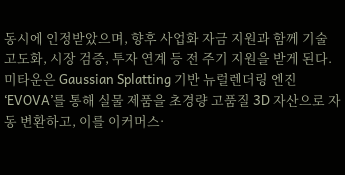동시에 인정받았으며, 향후 사업화 자금 지원과 함께 기술 고도화, 시장 검증, 투자 연계 등 전 주기 지원을 받게 된다.
미타운은 Gaussian Splatting 기반 뉴럴렌더링 엔진 ‘EVOVA’를 통해 실물 제품을 초경량 고품질 3D 자산으로 자동 변환하고, 이를 이커머스·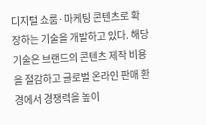디지털 쇼룸·마케팅 콘텐츠로 확장하는 기술을 개발하고 있다. 해당 기술은 브랜드의 콘텐츠 제작 비용을 절감하고 글로벌 온라인 판매 환경에서 경쟁력을 높이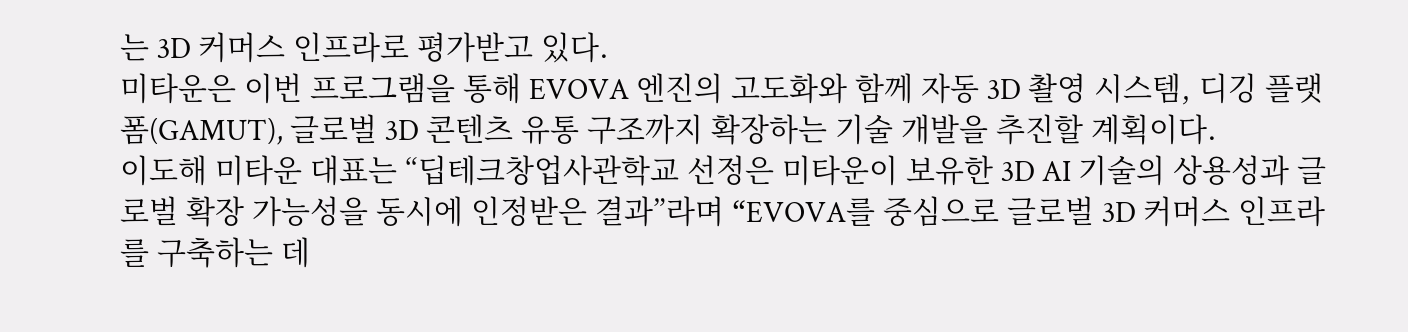는 3D 커머스 인프라로 평가받고 있다.
미타운은 이번 프로그램을 통해 EVOVA 엔진의 고도화와 함께 자동 3D 촬영 시스템, 디깅 플랫폼(GAMUT), 글로벌 3D 콘텐츠 유통 구조까지 확장하는 기술 개발을 추진할 계획이다.
이도해 미타운 대표는 “딥테크창업사관학교 선정은 미타운이 보유한 3D AI 기술의 상용성과 글로벌 확장 가능성을 동시에 인정받은 결과”라며 “EVOVA를 중심으로 글로벌 3D 커머스 인프라를 구축하는 데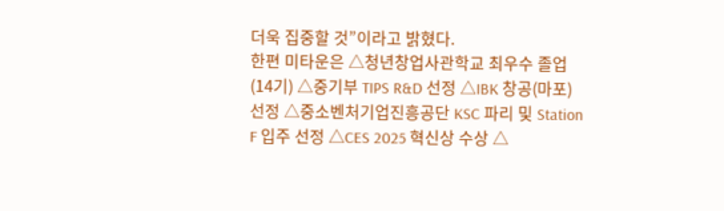더욱 집중할 것”이라고 밝혔다.
한편 미타운은 △청년창업사관학교 최우수 졸업(14기) △중기부 TIPS R&D 선정 △IBK 창공(마포) 선정 △중소벤처기업진흥공단 KSC 파리 및 Station F 입주 선정 △CES 2025 혁신상 수상 △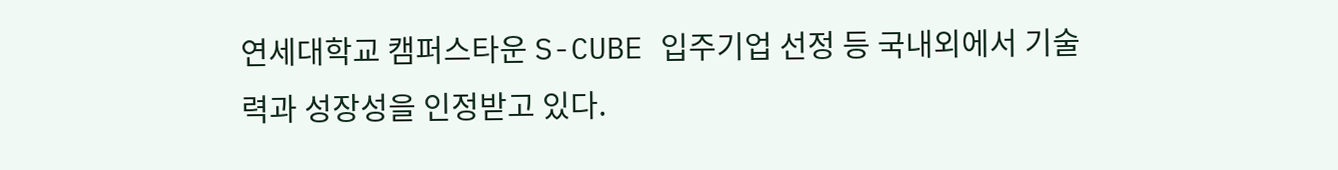연세대학교 캠퍼스타운 S-CUBE 입주기업 선정 등 국내외에서 기술력과 성장성을 인정받고 있다.